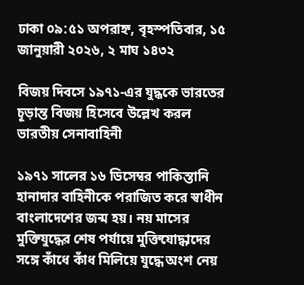ঢাকা ০৯:৫১ অপরাহ্ন, বৃহস্পতিবার, ১৫ জানুয়ারী ২০২৬, ২ মাঘ ১৪৩২

বিজয় দিবসে ১৯৭১-এর যুদ্ধকে ভারতের চূড়ান্ত বিজয় হিসেবে উল্লেখ করল ভারতীয় সেনাবাহিনী

১৯৭১ সালের ১৬ ডিসেম্বর পাকিস্তানি হানাদার বাহিনীকে পরাজিত করে স্বাধীন বাংলাদেশের জন্ম হয়। নয় মাসের মুক্তিযুদ্ধের শেষ পর্যায়ে মুক্তিযোদ্ধাদের সঙ্গে কাঁধে কাঁধ মিলিয়ে যুদ্ধে অংশ নেয়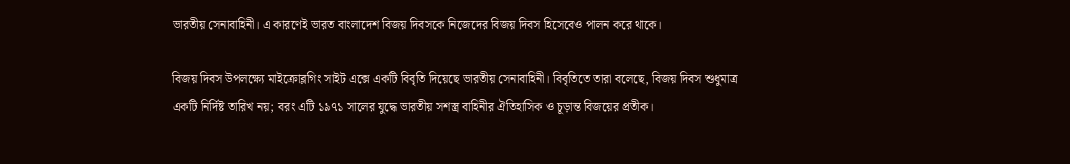ভারতীয় সেনাবাহিনী। এ কারণেই ভারত বাংলাদেশ বিজয় দিবসকে নিজেদের বিজয় দিবস হিসেবেও পালন করে থাকে।

বিজয় দিবস উপলক্ষ্যে মাইক্রোব্লগিং সাইট এক্সে একটি বিবৃতি দিয়েছে ভারতীয় সেনাবাহিনী। বিবৃতিতে তারা বলেছে, বিজয় দিবস শুধুমাত্র একটি নির্দিষ্ট তারিখ নয়; বরং এটি ১৯৭১ সালের যুদ্ধে ভারতীয় সশস্ত্র বাহিনীর ঐতিহাসিক ও চূড়ান্ত বিজয়ের প্রতীক।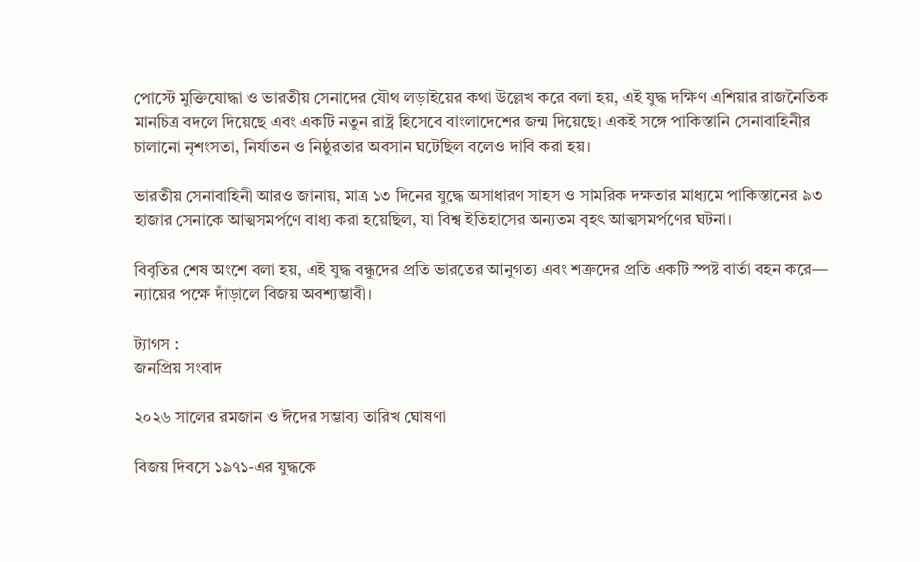পোস্টে মুক্তিযোদ্ধা ও ভারতীয় সেনাদের যৌথ লড়াইয়ের কথা উল্লেখ করে বলা হয়, এই যুদ্ধ দক্ষিণ এশিয়ার রাজনৈতিক মানচিত্র বদলে দিয়েছে এবং একটি নতুন রাষ্ট্র হিসেবে বাংলাদেশের জন্ম দিয়েছে। একই সঙ্গে পাকিস্তানি সেনাবাহিনীর চালানো নৃশংসতা, নির্যাতন ও নিষ্ঠুরতার অবসান ঘটেছিল বলেও দাবি করা হয়।

ভারতীয় সেনাবাহিনী আরও জানায়, মাত্র ১৩ দিনের যুদ্ধে অসাধারণ সাহস ও সামরিক দক্ষতার মাধ্যমে পাকিস্তানের ৯৩ হাজার সেনাকে আত্মসমর্পণে বাধ্য করা হয়েছিল, যা বিশ্ব ইতিহাসের অন্যতম বৃহৎ আত্মসমর্পণের ঘটনা।

বিবৃতির শেষ অংশে বলা হয়, এই যুদ্ধ বন্ধুদের প্রতি ভারতের আনুগত্য এবং শত্রুদের প্রতি একটি স্পষ্ট বার্তা বহন করে— ন্যায়ের পক্ষে দাঁড়ালে বিজয় অবশ্যম্ভাবী।

ট্যাগস :
জনপ্রিয় সংবাদ

২০২৬ সালের রমজান ও ঈদের সম্ভাব্য তারিখ ঘোষণা

বিজয় দিবসে ১৯৭১-এর যুদ্ধকে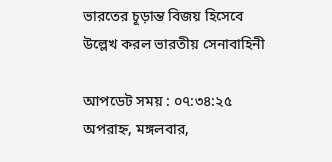ভারতের চূড়ান্ত বিজয় হিসেবে উল্লেখ করল ভারতীয় সেনাবাহিনী

আপডেট সময় : ০৭:৩৪:২৫ অপরাহ্ন, মঙ্গলবার,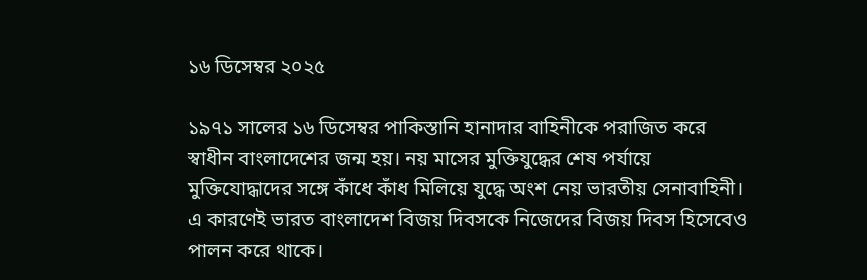১৬ ডিসেম্বর ২০২৫

১৯৭১ সালের ১৬ ডিসেম্বর পাকিস্তানি হানাদার বাহিনীকে পরাজিত করে স্বাধীন বাংলাদেশের জন্ম হয়। নয় মাসের মুক্তিযুদ্ধের শেষ পর্যায়ে মুক্তিযোদ্ধাদের সঙ্গে কাঁধে কাঁধ মিলিয়ে যুদ্ধে অংশ নেয় ভারতীয় সেনাবাহিনী। এ কারণেই ভারত বাংলাদেশ বিজয় দিবসকে নিজেদের বিজয় দিবস হিসেবেও পালন করে থাকে।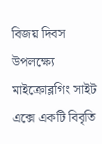বিজয় দিবস উপলক্ষ্যে মাইক্রোব্লগিং সাইট এক্সে একটি বিবৃতি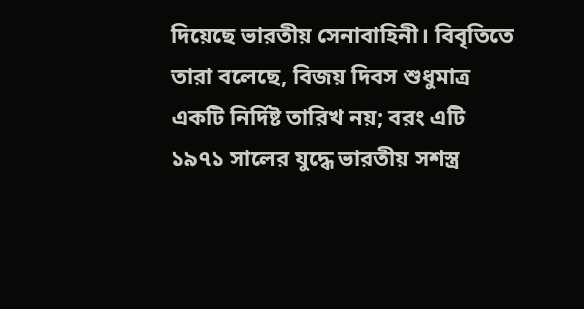দিয়েছে ভারতীয় সেনাবাহিনী। বিবৃতিতে তারা বলেছে, বিজয় দিবস শুধুমাত্র একটি নির্দিষ্ট তারিখ নয়; বরং এটি ১৯৭১ সালের যুদ্ধে ভারতীয় সশস্ত্র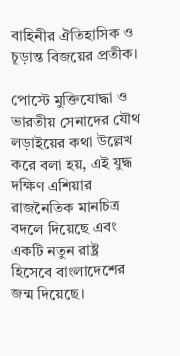বাহিনীর ঐতিহাসিক ও চূড়ান্ত বিজয়ের প্রতীক।

পোস্টে মুক্তিযোদ্ধা ও ভারতীয় সেনাদের যৌথ লড়াইয়ের কথা উল্লেখ করে বলা হয়, এই যুদ্ধ দক্ষিণ এশিয়ার রাজনৈতিক মানচিত্র বদলে দিয়েছে এবং একটি নতুন রাষ্ট্র হিসেবে বাংলাদেশের জন্ম দিয়েছে।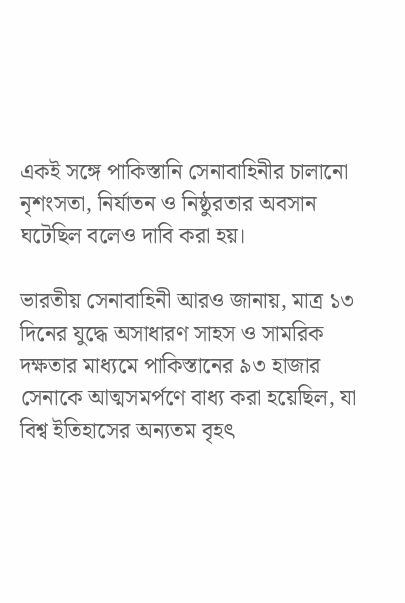একই সঙ্গে পাকিস্তানি সেনাবাহিনীর চালানো নৃশংসতা, নির্যাতন ও নিষ্ঠুরতার অবসান ঘটেছিল বলেও দাবি করা হয়।

ভারতীয় সেনাবাহিনী আরও জানায়, মাত্র ১৩ দিনের যুদ্ধে অসাধারণ সাহস ও সামরিক দক্ষতার মাধ্যমে পাকিস্তানের ৯৩ হাজার সেনাকে আত্মসমর্পণে বাধ্য করা হয়েছিল, যা বিশ্ব ইতিহাসের অন্যতম বৃহৎ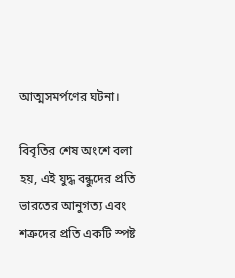আত্মসমর্পণের ঘটনা।

বিবৃতির শেষ অংশে বলা হয়, এই যুদ্ধ বন্ধুদের প্রতি ভারতের আনুগত্য এবং শত্রুদের প্রতি একটি স্পষ্ট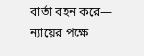বার্তা বহন করে— ন্যায়ের পক্ষে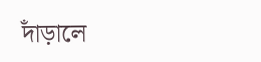দাঁড়ালে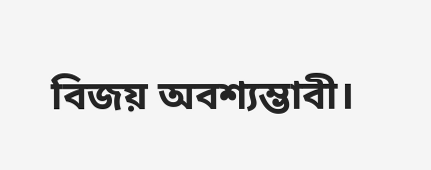বিজয় অবশ্যম্ভাবী।